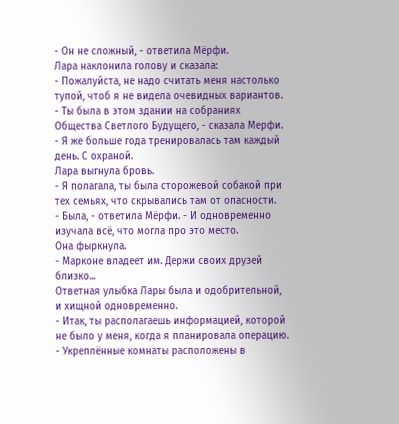- Он не сложный, - ответила Мёрфи.
Лара наклонила голову и сказала:
- Пожалуйста, не надо считать меня настолько тупой, чтоб я не видела очевидных вариантов.
- Ты была в этом здании на собраниях Общества Светлого Будущего, - сказала Мерфи. - Я же больше года тренировалась там каждый день. С охраной.
Лара выгнула бровь.
- Я полагала, ты была сторожевой собакой при тех семьях, что скрывались там от опасности.
- Была, - ответила Мёрфи. - И одновременно изучала всё, что могла про это место.
Она фыркнула.
- Марконе владеет им. Держи своих друзей близко...
Ответная улыбка Лары была и одобрительной, и хищной одновременно.
- Итак, ты располагаешь информацией, которой не было у меня, когда я планировала операцию.
- Укреплённые комнаты расположены в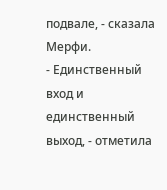подвале, - сказала Мерфи.
- Единственный вход и единственный выход, - отметила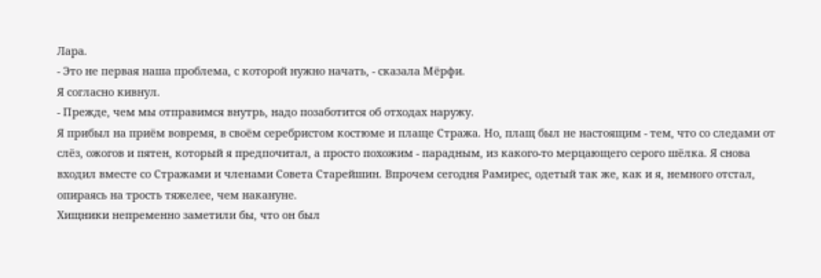Лара.
- Это не первая наша проблема, с которой нужно начать, - сказала Мёрфи.
Я согласно кивнул.
- Прежде, чем мы отправимся внутрь, надо позаботится об отходах наружу.
Я прибыл на приём вовремя, в своём серебристом костюме и плаще Стража. Но, плащ был не настоящим - тем, что со следами от слёз, ожогов и пятен, который я предпочитал, а просто похожим - парадным, из какого-то мерцающего серого шёлка. Я снова входил вместе со Стражами и членами Совета Старейшин. Впрочем сегодня Рамирес, одетый так же, как и я, немного отстал, опираясь на трость тяжелее, чем накануне.
Хищники непременно заметили бы, что он был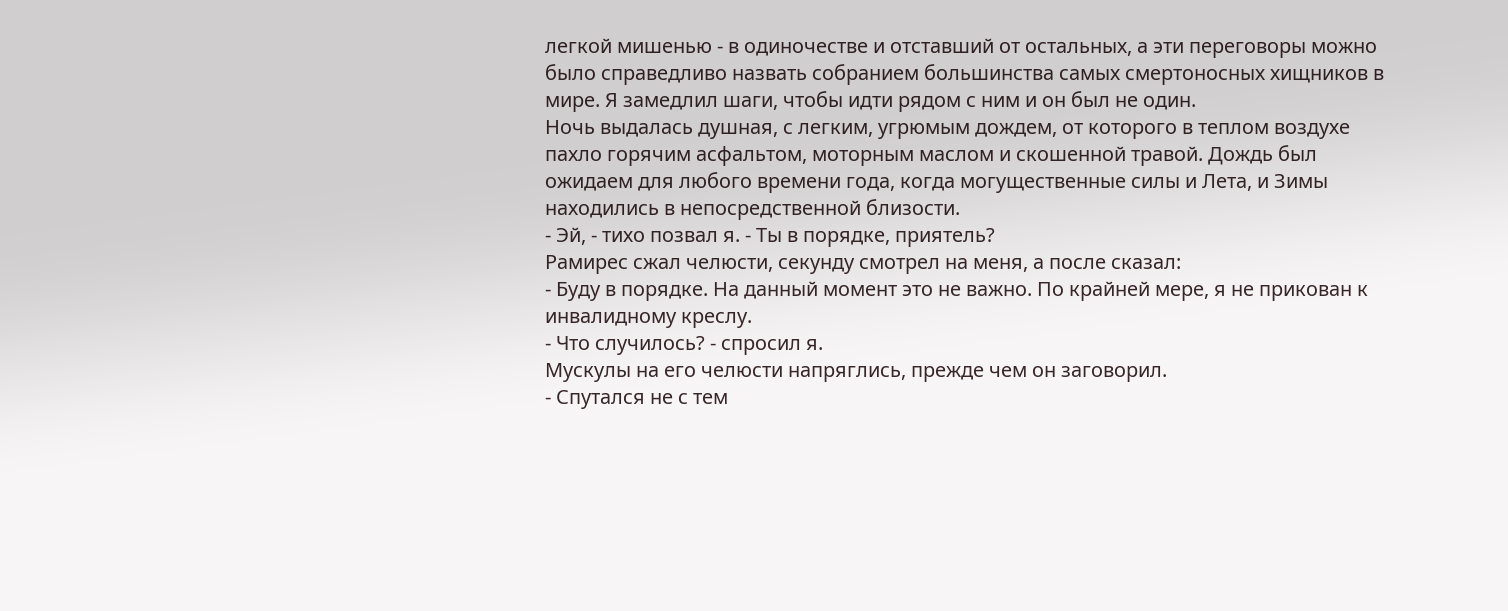легкой мишенью - в одиночестве и отставший от остальных, а эти переговоры можно было справедливо назвать собранием большинства самых смертоносных хищников в мире. Я замедлил шаги, чтобы идти рядом с ним и он был не один.
Ночь выдалась душная, с легким, угрюмым дождем, от которого в теплом воздухе пахло горячим асфальтом, моторным маслом и скошенной травой. Дождь был ожидаем для любого времени года, когда могущественные силы и Лета, и Зимы находились в непосредственной близости.
- Эй, - тихо позвал я. - Ты в порядке, приятель?
Рамирес сжал челюсти, секунду смотрел на меня, а после сказал:
- Буду в порядке. На данный момент это не важно. По крайней мере, я не прикован к инвалидному креслу.
- Что случилось? - спросил я.
Мускулы на его челюсти напряглись, прежде чем он заговорил.
- Спутался не с тем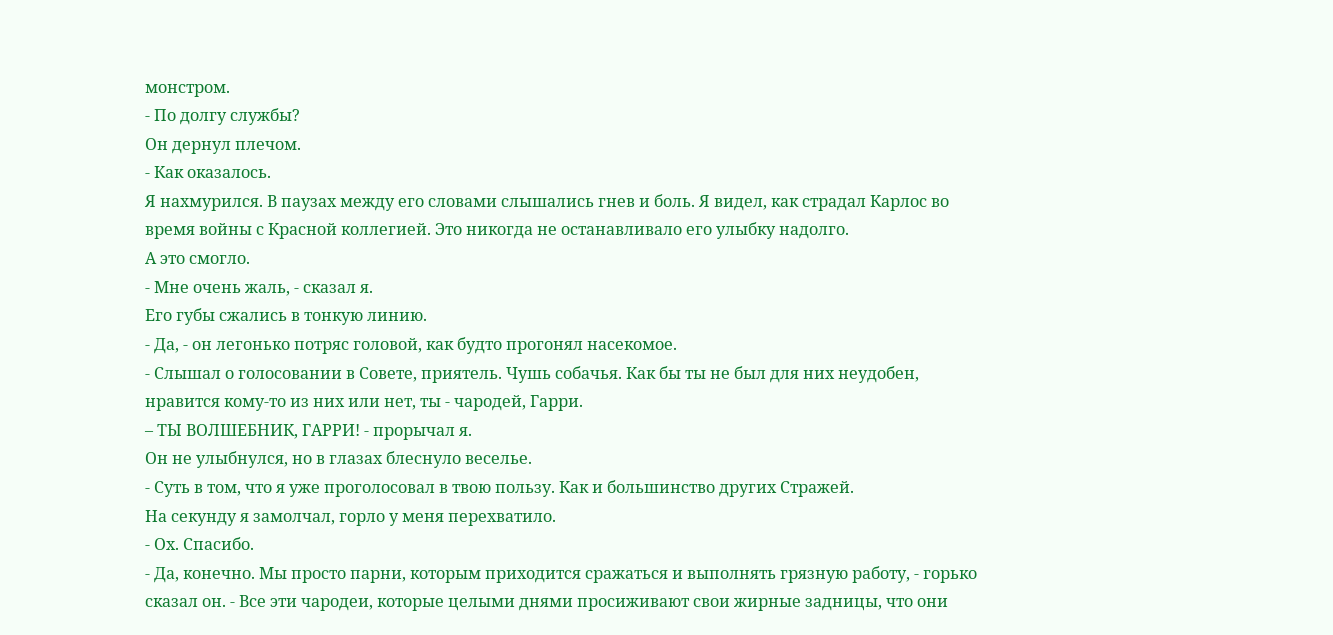монстром.
- По долгу службы?
Он дернул плечом.
- Как оказалось.
Я нахмурился. В паузах между его словами слышались гнев и боль. Я видел, как страдал Карлос во время войны с Красной коллегией. Это никогда не останавливало его улыбку надолго.
А это смогло.
- Мне очень жаль, - сказал я.
Его губы сжались в тонкую линию.
- Да, - он легонько потряс головой, как будто прогонял насекомое.
- Слышал о голосовании в Совете, приятель. Чушь собачья. Как бы ты не был для них неудобен, нравится кому-то из них или нет, ты - чародей, Гарри.
– ТЫ ВОЛШЕБНИК, ГАРРИ! - прорычал я.
Он не улыбнулся, но в глазах блеснуло веселье.
- Суть в том, что я уже проголосовал в твою пользу. Как и большинство других Стражей.
На секунду я замолчал, горло у меня перехватило.
- Ох. Спасибо.
- Да, конечно. Мы просто парни, которым приходится сражаться и выполнять грязную работу, - горько сказал он. - Все эти чародеи, которые целыми днями просиживают свои жирные задницы, что они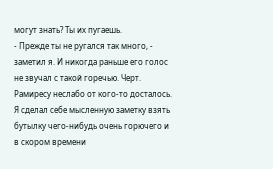могут знать? Ты их пугаешь.
- Прежде ты не ругался так много, - заметил я. И никогда раньше его голос не звучал с такой горечью. Черт.
Рамиресу неслабо от кого-то досталось.
Я сделал себе мысленную заметку взять бутылку чего-нибудь очень горючего и в скором времени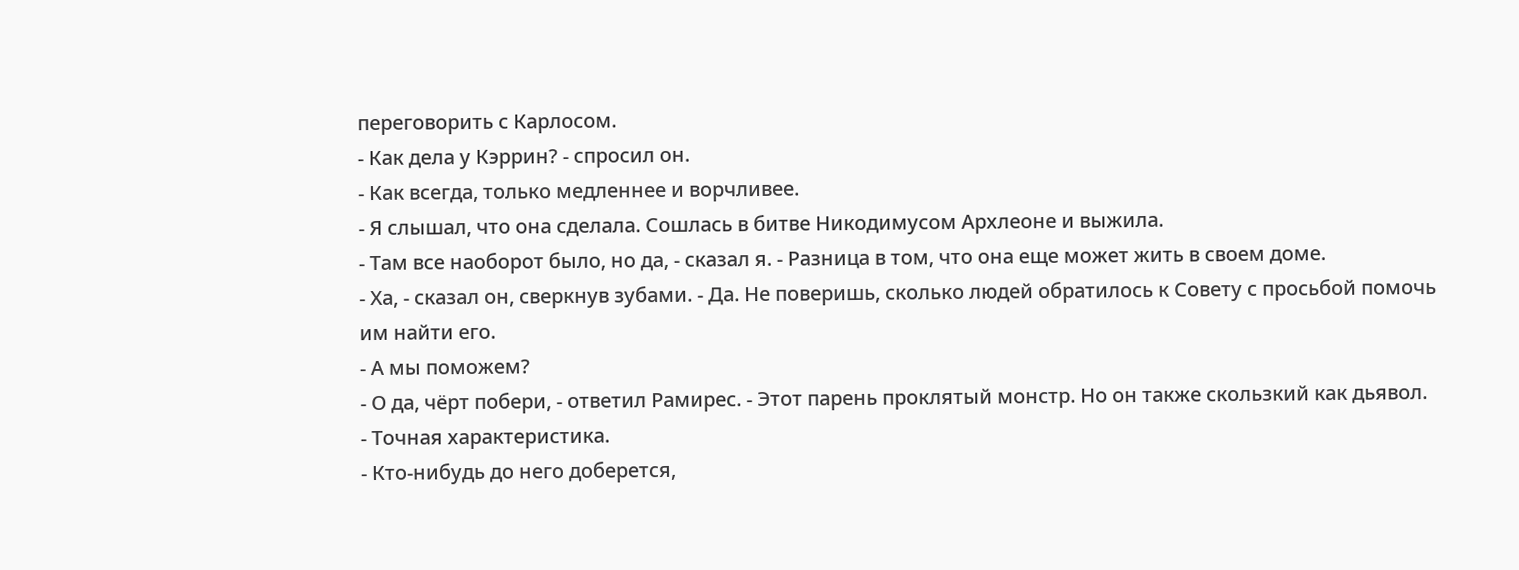переговорить с Карлосом.
- Как дела у Кэррин? - спросил он.
- Как всегда, только медленнее и ворчливее.
- Я слышал, что она сделала. Сошлась в битве Никодимусом Архлеоне и выжила.
- Там все наоборот было, но да, - сказал я. - Разница в том, что она еще может жить в своем доме.
- Ха, - сказал он, сверкнув зубами. - Да. Не поверишь, сколько людей обратилось к Совету с просьбой помочь им найти его.
- А мы поможем?
- О да, чёрт побери, - ответил Рамирес. - Этот парень проклятый монстр. Но он также скользкий как дьявол.
- Точная характеристика.
- Кто-нибудь до него доберется,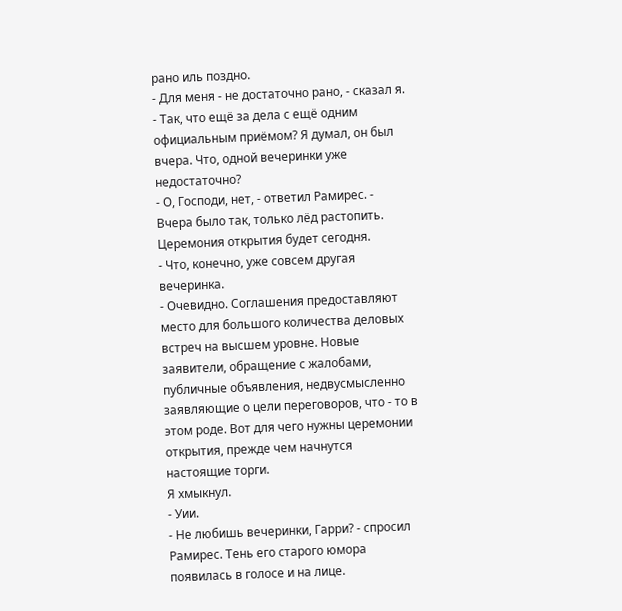рано иль поздно.
- Для меня - не достаточно рано, - сказал я. - Так, что ещё за дела с ещё одним официальным приёмом? Я думал, он был вчера. Что, одной вечеринки уже недостаточно?
- О, Господи, нет, - ответил Рамирес. - Вчера было так, только лёд растопить. Церемония открытия будет сегодня.
- Что, конечно, уже совсем другая вечеринка.
- Очевидно. Соглашения предоставляют место для большого количества деловых встреч на высшем уровне. Новые заявители, обращение с жалобами, публичные объявления, недвусмысленно заявляющие о цели переговоров, что - то в этом роде. Вот для чего нужны церемонии открытия, прежде чем начнутся настоящие торги.
Я хмыкнул.
- Уии.
- Не любишь вечеринки, Гарри? - спросил Рамирес. Тень его старого юмора появилась в голосе и на лице.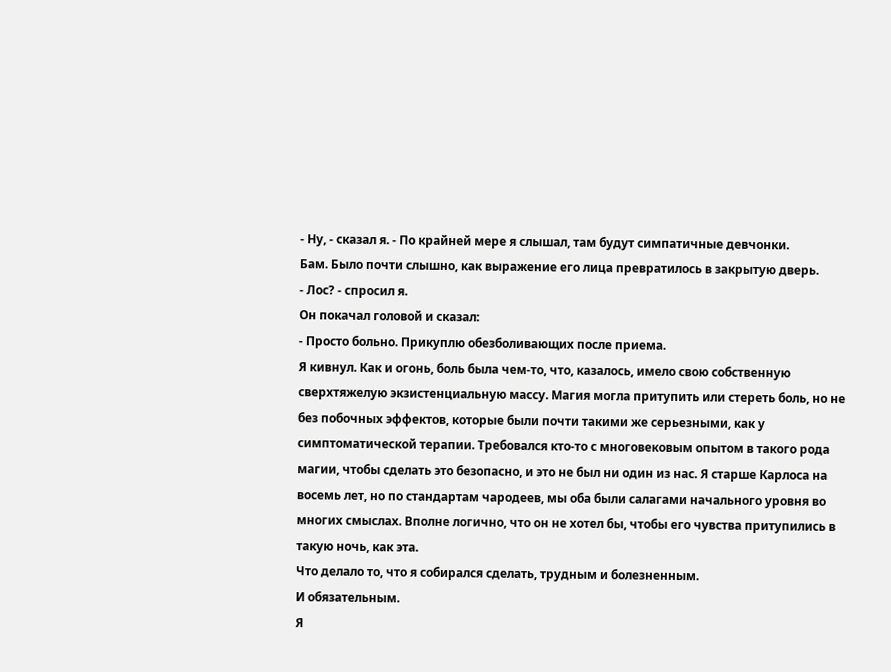- Ну, - сказал я. - По крайней мере я слышал, там будут симпатичные девчонки.
Бам. Было почти слышно, как выражение его лица превратилось в закрытую дверь.
- Лос? - спросил я.
Он покачал головой и сказал:
- Просто больно. Прикуплю обезболивающих после приема.
Я кивнул. Как и огонь, боль была чем-то, что, казалось, имело свою собственную сверхтяжелую экзистенциальную массу. Магия могла притупить или стереть боль, но не без побочных эффектов, которые были почти такими же серьезными, как у симптоматической терапии. Требовался кто-то с многовековым опытом в такого рода магии, чтобы сделать это безопасно, и это не был ни один из нас. Я старше Карлоса на восемь лет, но по стандартам чародеев, мы оба были салагами начального уровня во многих смыслах. Вполне логично, что он не хотел бы, чтобы его чувства притупились в такую ночь, как эта.
Что делало то, что я собирался сделать, трудным и болезненным.
И обязательным.
Я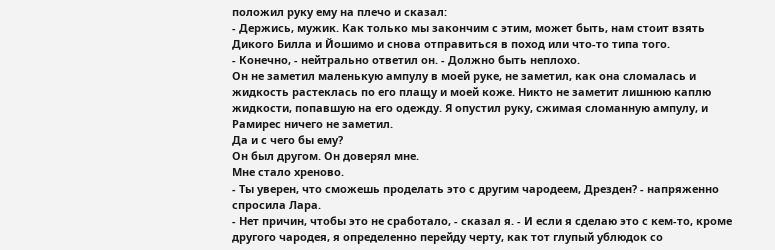положил руку ему на плечо и сказал:
- Держись, мужик. Как только мы закончим с этим, может быть, нам стоит взять Дикого Билла и Йошимо и снова отправиться в поход или что-то типа того.
- Конечно, - нейтрально ответил он. - Должно быть неплохо.
Он не заметил маленькую ампулу в моей руке, не заметил, как она сломалась и жидкость растеклась по его плащу и моей коже. Никто не заметит лишнюю каплю жидкости, попавшую на его одежду. Я опустил руку, сжимая сломанную ампулу, и Рамирес ничего не заметил.
Да и с чего бы ему?
Он был другом. Он доверял мне.
Мне стало хреново.
- Ты уверен, что сможешь проделать это с другим чародеем, Дрезден? - напряженно спросила Лара.
- Нет причин, чтобы это не сработало, - сказал я. - И если я сделаю это с кем-то, кроме другого чародея, я определенно перейду черту, как тот глупый ублюдок со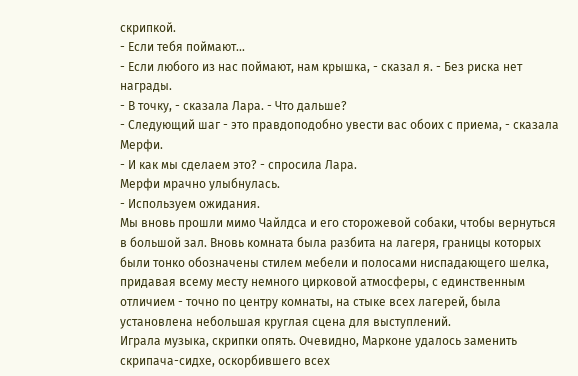скрипкой.
- Если тебя поймают...
- Если любого из нас поймают, нам крышка, - сказал я. - Без риска нет награды.
- В точку, - сказала Лара. - Что дальше?
- Следующий шаг - это правдоподобно увести вас обоих с приема, - сказала Мерфи.
- И как мы сделаем это? - спросила Лара.
Мерфи мрачно улыбнулась.
- Используем ожидания.
Мы вновь прошли мимо Чайлдса и его сторожевой собаки, чтобы вернуться в большой зал. Вновь комната была разбита на лагеря, границы которых были тонко обозначены стилем мебели и полосами ниспадающего шелка, придавая всему месту немного цирковой атмосферы, с единственным отличием - точно по центру комнаты, на стыке всех лагерей, была установлена небольшая круглая сцена для выступлений.
Играла музыка, скрипки опять. Очевидно, Марконе удалось заменить скрипача-сидхе, оскорбившего всех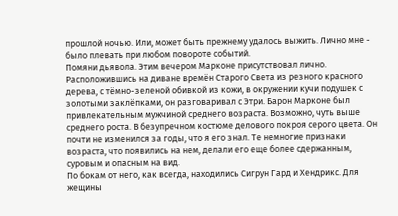прошлой ночью. Или, может быть прежнему удалось выжить. Лично мне - было плевать при любом повороте событий.
Помяни дьявола. Этим вечером Марконе присутствовал лично. Расположившись на диване времён Старого Света из резного красного дерева, с тёмно-зеленой обивкой из кожи, в окружении кучи подушек с золотыми заклёпками, он разговаривал с Этри. Барон Марконе был привлекательным мужчиной среднего возраста. Возможно, чуть выше среднего роста. В безупречном костюме делового покроя серого цвета. Он почти не изменился за годы, что я его знал. Те немногие признаки возраста, что появились на нем, делали его еще более сдержанным, суровым и опасным на вид.
По бокам от него, как всегда, находились Сигрун Гард и Хендрикс. Для жещины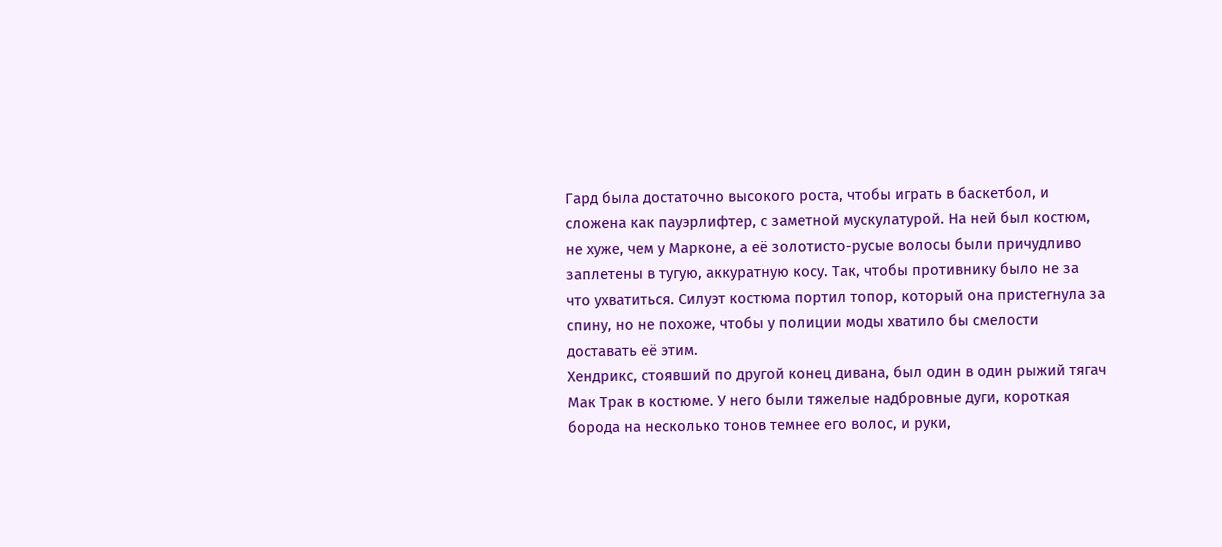Гард была достаточно высокого роста, чтобы играть в баскетбол, и сложена как пауэрлифтер, с заметной мускулатурой. На ней был костюм, не хуже, чем у Марконе, а её золотисто-русые волосы были причудливо заплетены в тугую, аккуратную косу. Так, чтобы противнику было не за что ухватиться. Силуэт костюма портил топор, который она пристегнула за спину, но не похоже, чтобы у полиции моды хватило бы смелости доставать её этим.
Хендрикс, стоявший по другой конец дивана, был один в один рыжий тягач Мак Трак в костюме. У него были тяжелые надбровные дуги, короткая борода на несколько тонов темнее его волос, и руки,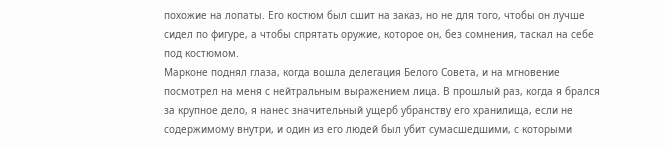похожие на лопаты. Его костюм был сшит на заказ, но не для того, чтобы он лучше сидел по фигуре, а чтобы спрятать оружие, которое он, без сомнения, таскал на себе под костюмом.
Марконе поднял глаза, когда вошла делегация Белого Совета, и на мгновение посмотрел на меня с нейтральным выражением лица. В прошлый раз, когда я брался за крупное дело, я нанес значительный ущерб убранству его хранилища, если не содержимому внутри, и один из его людей был убит сумасшедшими, с которыми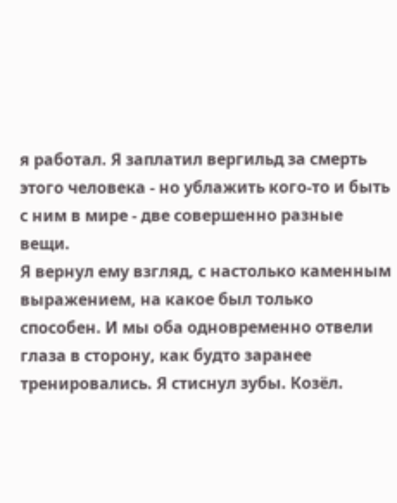я работал. Я заплатил вергильд за смерть этого человека - но ублажить кого-то и быть с ним в мире - две совершенно разные вещи.
Я вернул ему взгляд, с настолько каменным выражением, на какое был только способен. И мы оба одновременно отвели глаза в сторону, как будто заранее тренировались. Я стиснул зубы. Козёл.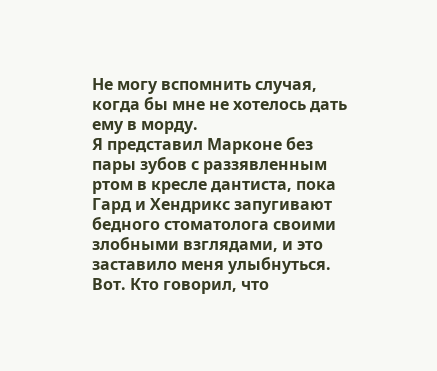Не могу вспомнить случая, когда бы мне не хотелось дать ему в морду.
Я представил Марконе без пары зубов с раззявленным ртом в кресле дантиста, пока Гард и Хендрикс запугивают бедного стоматолога своими злобными взглядами, и это заставило меня улыбнуться. Вот. Кто говорил, что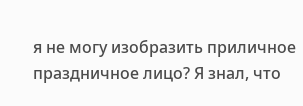я не могу изобразить приличное праздничное лицо? Я знал, что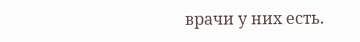врачи у них есть.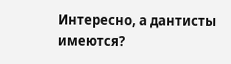Интересно, а дантисты имеются?